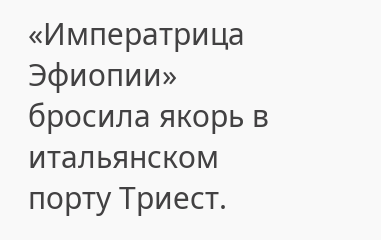«Императрица Эфиопии» бросила якорь в итальянском порту Триест.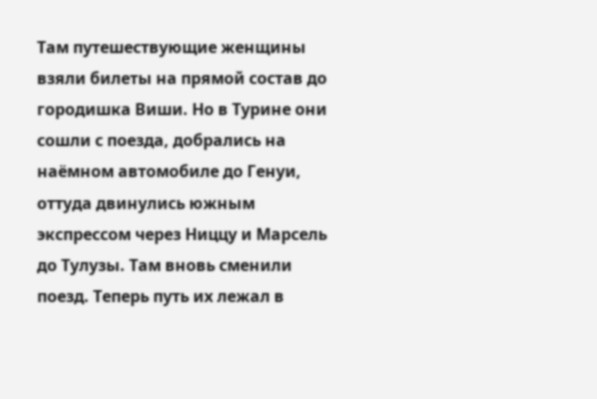Там путешествующие женщины взяли билеты на прямой состав до городишка Виши. Но в Турине они сошли с поезда, добрались на наёмном автомобиле до Генуи, оттуда двинулись южным экспрессом через Ниццу и Марсель до Тулузы. Там вновь сменили поезд. Теперь путь их лежал в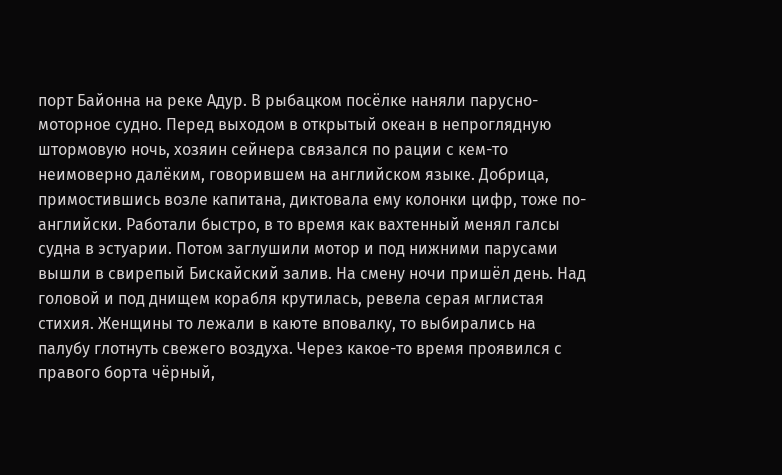порт Байонна на реке Адур. В рыбацком посёлке наняли парусно-моторное судно. Перед выходом в открытый океан в непроглядную штормовую ночь, хозяин сейнера связался по рации с кем-то неимоверно далёким, говорившем на английском языке. Добрица, примостившись возле капитана, диктовала ему колонки цифр, тоже по-английски. Работали быстро, в то время как вахтенный менял галсы судна в эстуарии. Потом заглушили мотор и под нижними парусами вышли в свирепый Бискайский залив. На смену ночи пришёл день. Над головой и под днищем корабля крутилась, ревела серая мглистая стихия. Женщины то лежали в каюте вповалку, то выбирались на палубу глотнуть свежего воздуха. Через какое-то время проявился с правого борта чёрный,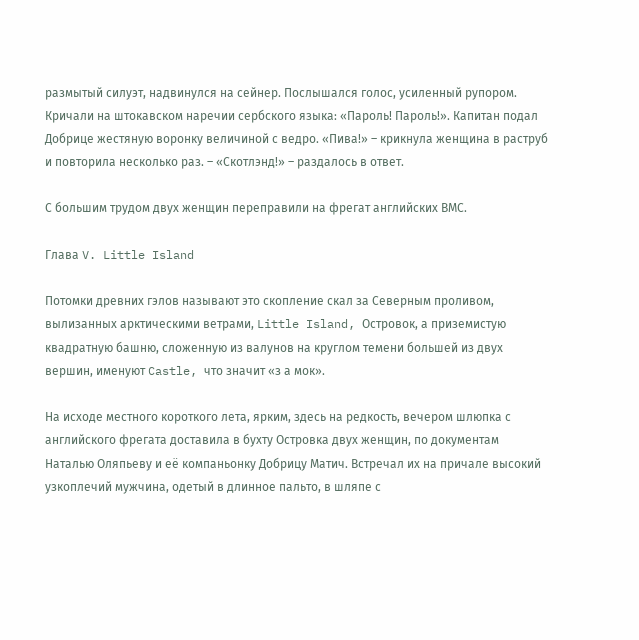размытый силуэт, надвинулся на сейнер. Послышался голос, усиленный рупором. Кричали на штокавском наречии сербского языка: «Пароль! Пароль!». Капитан подал Добрице жестяную воронку величиной с ведро. «Пива!» – крикнула женщина в раструб и повторила несколько раз. – «Скотлэнд!» – раздалось в ответ.

С большим трудом двух женщин переправили на фрегат английских ВМС.

Глава V. Little Island

Потомки древних гэлов называют это скопление скал за Северным проливом, вылизанных арктическими ветрами, Little Island, Островок, а приземистую квадратную башню, сложенную из валунов на круглом темени большей из двух вершин, именуют Castle, что значит «з а мок».

На исходе местного короткого лета, ярким, здесь на редкость, вечером шлюпка с английского фрегата доставила в бухту Островка двух женщин, по документам Наталью Оляпьеву и её компаньонку Добрицу Матич. Встречал их на причале высокий узкоплечий мужчина, одетый в длинное пальто, в шляпе с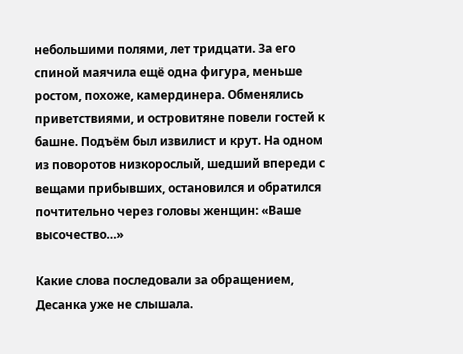небольшими полями, лет тридцати. За его спиной маячила ещё одна фигура, меньше ростом, похоже, камердинера. Обменялись приветствиями, и островитяне повели гостей к башне. Подъём был извилист и крут. На одном из поворотов низкорослый, шедший впереди с вещами прибывших, остановился и обратился почтительно через головы женщин: «Ваше высочество…»

Какие слова последовали за обращением, Десанка уже не слышала.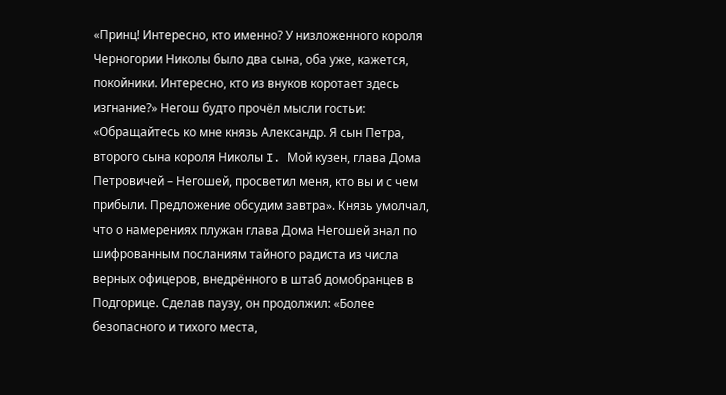«Принц! Интересно, кто именно? У низложенного короля Черногории Николы было два сына, оба уже, кажется, покойники. Интересно, кто из внуков коротает здесь изгнание?» Негош будто прочёл мысли гостьи: «Обращайтесь ко мне князь Александр. Я сын Петра, второго сына короля Николы I. Мой кузен, глава Дома Петровичей – Негошей, просветил меня, кто вы и с чем прибыли. Предложение обсудим завтра». Князь умолчал, что о намерениях плужан глава Дома Негошей знал по шифрованным посланиям тайного радиста из числа верных офицеров, внедрённого в штаб домобранцев в Подгорице. Сделав паузу, он продолжил: «Более безопасного и тихого места,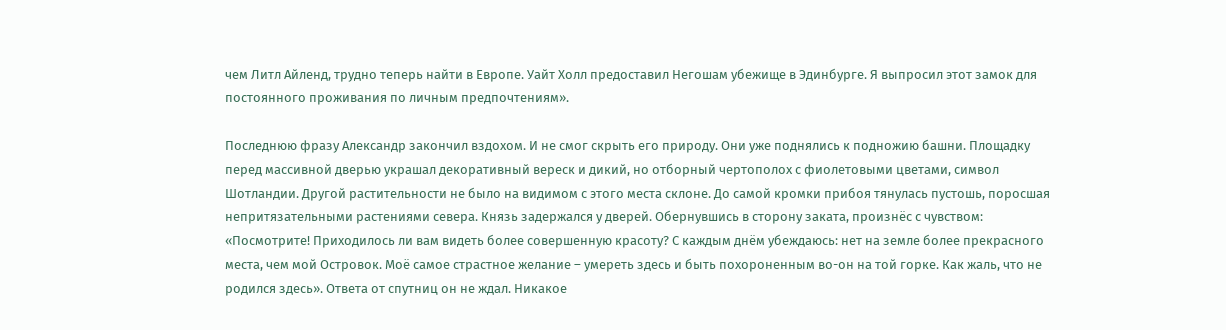чем Литл Айленд, трудно теперь найти в Европе. Уайт Холл предоставил Негошам убежище в Эдинбурге. Я выпросил этот замок для постоянного проживания по личным предпочтениям».

Последнюю фразу Александр закончил вздохом. И не смог скрыть его природу. Они уже поднялись к подножию башни. Площадку перед массивной дверью украшал декоративный вереск и дикий, но отборный чертополох с фиолетовыми цветами, символ Шотландии. Другой растительности не было на видимом с этого места склоне. До самой кромки прибоя тянулась пустошь, поросшая непритязательными растениями севера. Князь задержался у дверей. Обернувшись в сторону заката, произнёс с чувством: «Посмотрите! Приходилось ли вам видеть более совершенную красоту? С каждым днём убеждаюсь: нет на земле более прекрасного места, чем мой Островок. Моё самое страстное желание – умереть здесь и быть похороненным во-он на той горке. Как жаль, что не родился здесь». Ответа от спутниц он не ждал. Никакое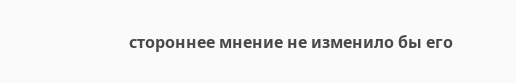стороннее мнение не изменило бы его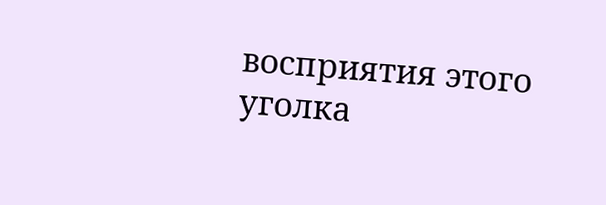восприятия этого уголка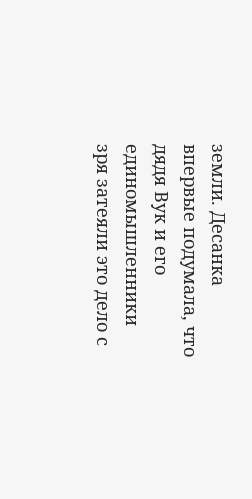земли. Десанка впервые подумала, что дядя Вук и его единомышленники зря затеяли это дело с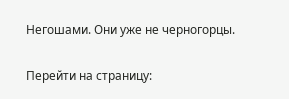Негошами. Они уже не черногорцы.

Перейти на страницу: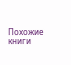Похожие книги